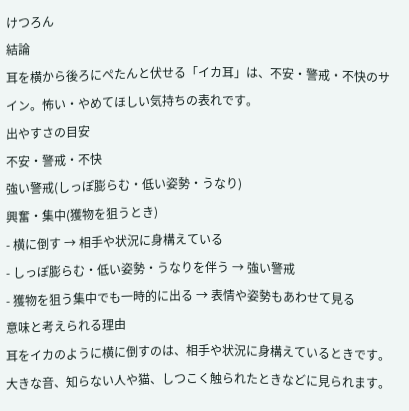けつろん
結論
耳を横から後ろにぺたんと伏せる「イカ耳」は、不安・警戒・不快のサイン。怖い・やめてほしい気持ちの表れです。
出やすさの目安
不安・警戒・不快
強い警戒(しっぽ膨らむ・低い姿勢・うなり)
興奮・集中(獲物を狙うとき)
- 横に倒す → 相手や状況に身構えている
- しっぽ膨らむ・低い姿勢・うなりを伴う → 強い警戒
- 獲物を狙う集中でも一時的に出る → 表情や姿勢もあわせて見る
意味と考えられる理由
耳をイカのように横に倒すのは、相手や状況に身構えているときです。大きな音、知らない人や猫、しつこく触られたときなどに見られます。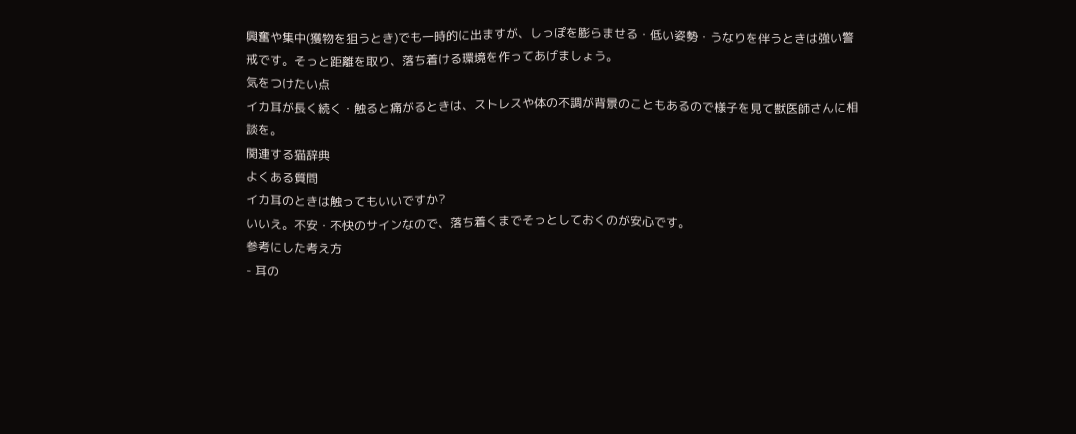興奮や集中(獲物を狙うとき)でも一時的に出ますが、しっぽを膨らませる・低い姿勢・うなりを伴うときは強い警戒です。そっと距離を取り、落ち着ける環境を作ってあげましょう。
気をつけたい点
イカ耳が長く続く・触ると痛がるときは、ストレスや体の不調が背景のこともあるので様子を見て獣医師さんに相談を。
関連する猫辞典
よくある質問
イカ耳のときは触ってもいいですか?
いいえ。不安・不快のサインなので、落ち着くまでそっとしておくのが安心です。
参考にした考え方
- 耳の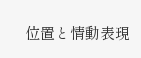位置と情動表現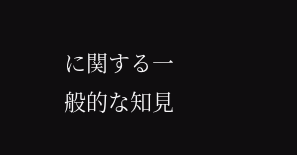に関する一般的な知見